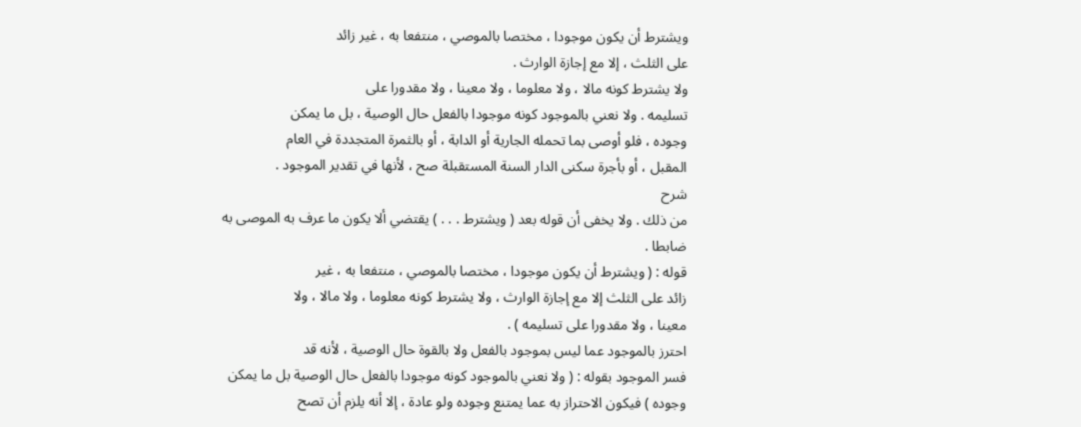ويشترط أن يكون موجودا ، مختصا بالموصي ، منتفعا به ، غير زائد
على الثلث ، إلا مع إجازة الوارث .
ولا يشترط كونه مالا ، ولا معلوما ، ولا معينا ، ولا مقدورا على
تسليمه . ولا نعني بالموجود كونه موجودا بالفعل حال الوصية ، بل ما يمكن
وجوده ، فلو أوصى بما تحمله الجارية أو الدابة ، أو بالثمرة المتجددة في العام
المقبل ، أو بأجرة سكنى الدار السنة المستقبلة صح ، لأنها في تقدير الموجود .
شرح
من ذلك . ولا يخفى أن قوله بعد ( ويشترط . . . ) يقتضي ألا يكون ما عرف به الموصى به
ضابطا .
قوله : ( ويشترط أن يكون موجودا ، مختصا بالموصي ، منتفعا به ، غير
زائد على الثلث إلا مع إجازة الوارث ، ولا يشترط كونه معلوما ، ولا مالا ، ولا
معينا ، ولا مقدورا على تسليمه ) .
احترز بالموجود عما ليس بموجود بالفعل ولا بالقوة حال الوصية ، لأنه قد
فسر الموجود بقوله : ( ولا نعني بالموجود كونه موجودا بالفعل حال الوصية بل ما يمكن
وجوده ) فيكون الاحتراز به عما يمتنع وجوده ولو عادة ، إلا أنه يلزم أن تصح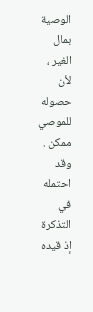الوصية
بمال الغير ، لأن حصوله للموصي ممكن .
وقد احتمله في التذكرة إذ قيده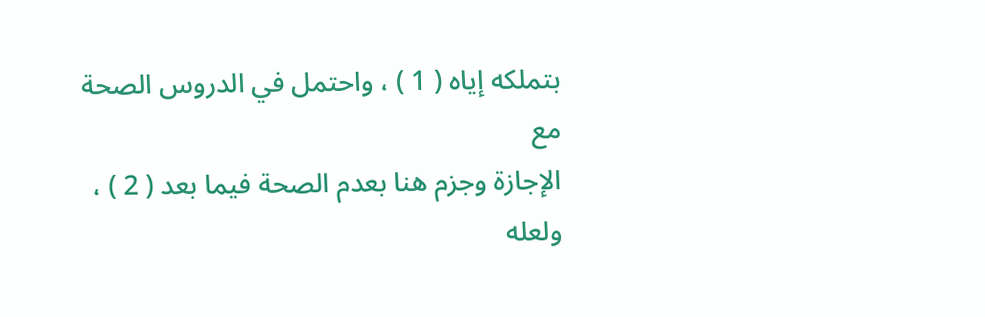بتملكه إياه ( 1 ) ، واحتمل في الدروس الصحة مع
الإجازة وجزم هنا بعدم الصحة فيما بعد ( 2 ) ، ولعله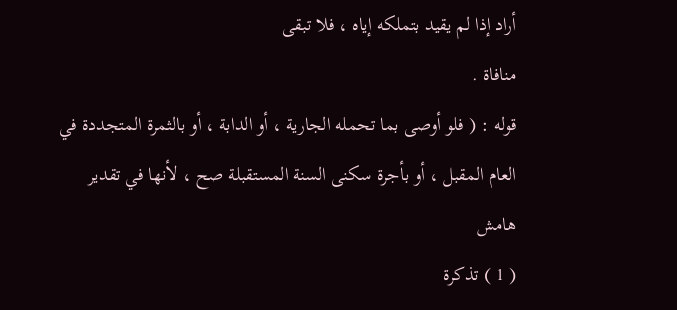أراد إذا لم يقيد بتملكه إياه ، فلا تبقى
منافاة .
قوله : ( فلو أوصى بما تحمله الجارية ، أو الدابة ، أو بالثمرة المتجددة في
العام المقبل ، أو بأجرة سكنى السنة المستقبلة صح ، لأنها في تقدير
هامش
( 1 ) تذكرة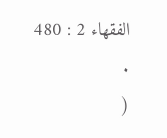الفقهاء 2 : 480 .
(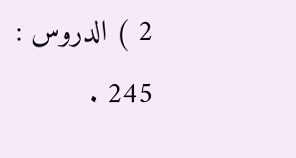2 ) الدروس : 245 .